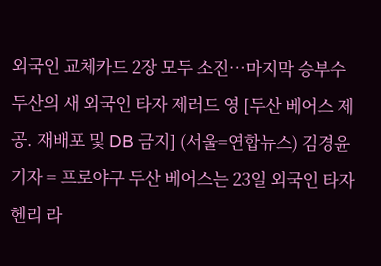외국인 교체카드 2장 모두 소진…마지막 승부수 두산의 새 외국인 타자 제러드 영 [두산 베어스 제공. 재배포 및 DB 금지] (서울=연합뉴스) 김경윤 기자 = 프로야구 두산 베어스는 23일 외국인 타자 헨리 라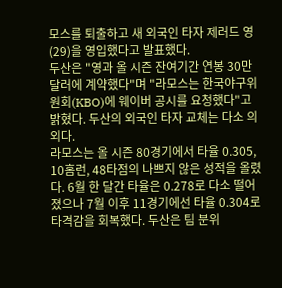모스를 퇴출하고 새 외국인 타자 제러드 영(29)을 영입했다고 발표했다.
두산은 "영과 올 시즌 잔여기간 연봉 30만 달러에 계약했다"며 "라모스는 한국야구위원회(KBO)에 웨이버 공시를 요청했다"고 밝혔다. 두산의 외국인 타자 교체는 다소 의외다.
라모스는 올 시즌 80경기에서 타율 0.305, 10홈런, 48타점의 나쁘지 않은 성적을 올렸다. 6월 한 달간 타율은 0.278로 다소 떨어졌으나 7월 이후 11경기에선 타율 0.304로 타격감을 회복했다. 두산은 팀 분위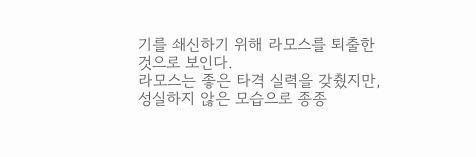기를 쇄신하기 위해 라모스를 퇴출한 것으로 보인다.
라모스는 좋은 타격 실력을 갖췄지만, 성실하지 않은 모습으로 종종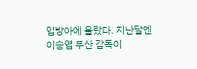입방아에 올랐다. 지난달엔 이승엽 두산 감독이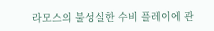라모스의 불성실한 수비 플레이에 관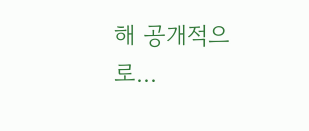해 공개적으로...